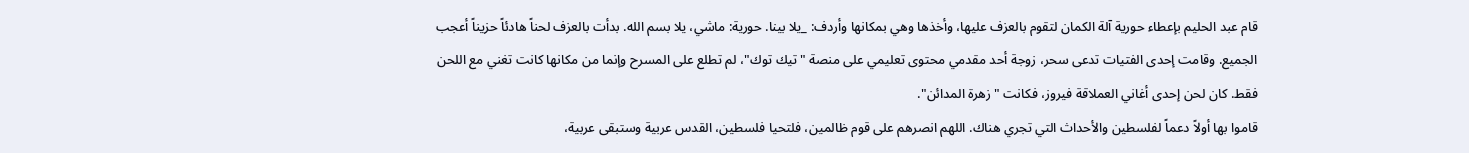قام عبد الحليم بإعطاء حورية آلة الكمان لتقوم بالعزف عليها، وأخذها وهي بمكانها وأردف: _يلا بينا. حورية: ماشي، يلا بسم الله. بدأت بالعزف لحناً هادئاً حزيناً أعجب الجميع. وقامت إحدى الفتيات تدعى سحر، زوجة أحد مقدمي محتوى تعليمي على منصة "تيك توك"، لم تطلع على المسرح وإنما من مكانها كانت تغني مع اللحن فقط. كان لحن إحدى أغاني العملاقة فيروز، فكانت "زهرة المدائن".
قاموا بها أولاً دعماً لفلسطين والأحداث التي تجري هناك. اللهم انصرهم على قوم ظالمين، فلتحيا فلسطين، القدس عربية وستبقى عربية،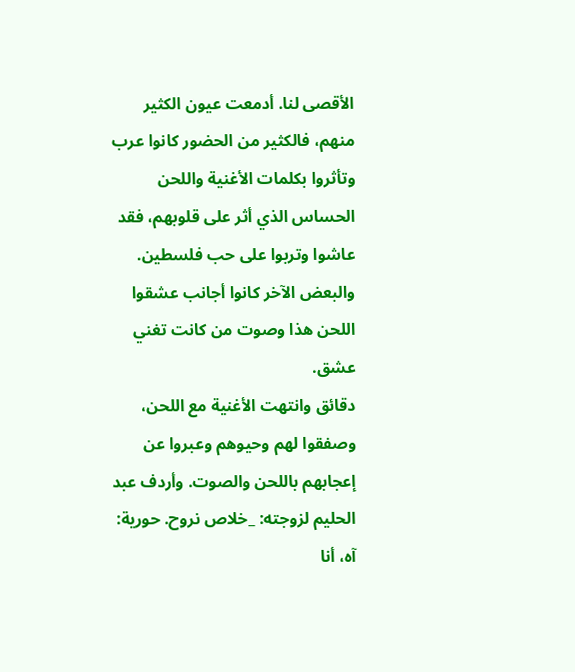الأقصى لنا. أدمعت عيون الكثير منهم، فالكثير من الحضور كانوا عرب وتأثروا بكلمات الأغنية واللحن الحساس الذي أثر على قلوبهم، فقد عاشوا وتربوا على حب فلسطين. والبعض الآخر كانوا أجانب عشقوا اللحن هذا وصوت من كانت تغني عشق.
دقائق وانتهت الأغنية مع اللحن، وصفقوا لهم وحيوهم وعبروا عن إعجابهم باللحن والصوت. وأردف عبد الحليم لزوجته: _خلاص نروح. حورية: آه، أنا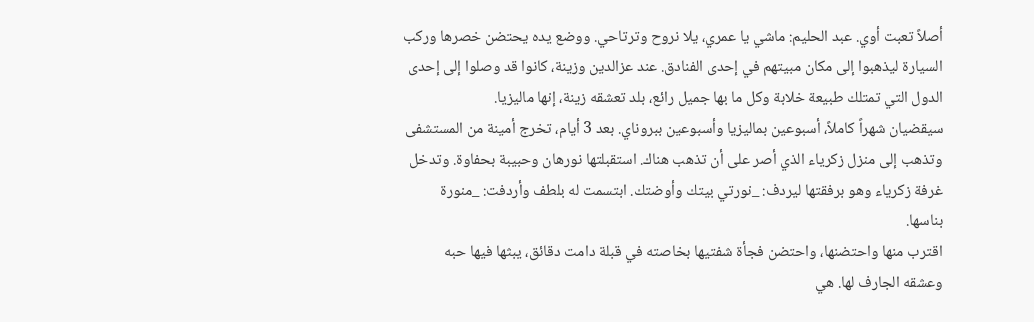أصلاً تعبت أوي. عبد الحليم: ماشي يا عمري، يلا نروح وترتاحي. ووضع يده يحتضن خصرها وركب السيارة ليذهبوا إلى مكان مبيتهم في إحدى الفنادق. عند عزالدين وزينة، كانوا قد وصلوا إلى إحدى الدول التي تمتلك طبيعة خلابة وكل ما بها جميل رائع، بلد تعشقه زينة، إنها ماليزيا.
سيقضيان شهراً كاملاً، أسبوعين بماليزيا وأسبوعين ببروناي. بعد 3 أيام، تخرج أمينة من المستشفى وتذهب إلى منزل زكرياء الذي أصر على أن تذهب هناك. استقبلتها نورهان وحبيبة بحفاوة. وتدخل غرفة زكرياء وهو برفقتها ليردف: _نورتي بيتك وأوضتك. ابتسمت له بلطف وأردفت: _منورة بناسها.
اقترب منها واحتضنها، واحتضن فجأة شفتيها بخاصته في قبلة دامت دقائق، يبثها فيها حبه وعشقه الجارف لها. هي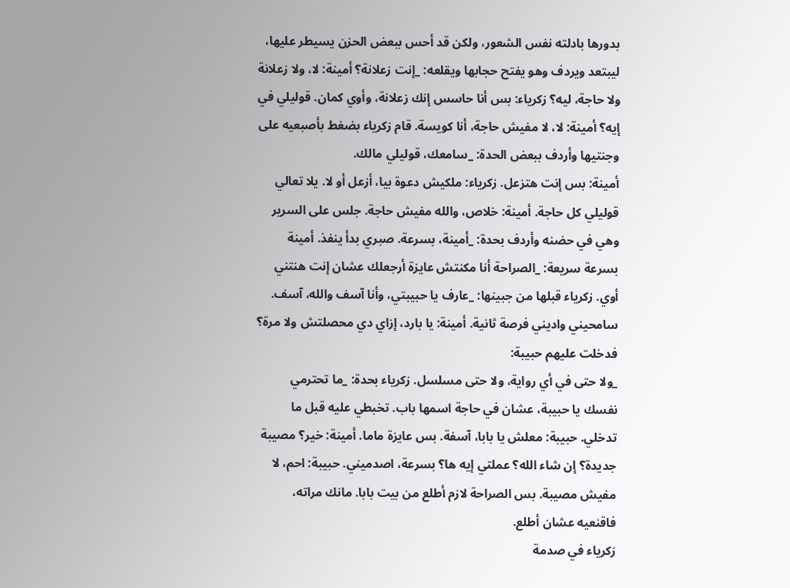بدورها بادلته نفس الشعور، ولكن قد أحس ببعض الحزن يسيطر عليها، ليبتعد ويردف وهو يفتح حجابها ويقلعه: _إنت زعلانة؟ أمينة: لا، ولا زعلانة ولا حاجة، ليه؟ زكرياء: بس أنا حاسس إنك زعلانة، وأوي كمان. قوليلي في إيه؟ أمينة: لا، لا مفيش حاجة، أنا كويسة. قام زكرياء بضغط بأصبعيه على وجنتيها وأردف ببعض الحدة: _سامعك، قوليلي مالك.
أمينة: بس إنت هتزعل. زكرياء: ملكيش دعوة بيا، أزعل أو لا. يلا تعالي قوليلي كل حاجة. أمينة: خلاص، والله مفيش حاجة. جلس على السرير وهي في حضنه وأردف بحدة: _أمينة، بسرعة. صبري بدأ ينفذ. أمينة بسرعة سريعة: _الصراحة أنا مكنتش عايزة أرجعلك عشان إنت هنتني أوي. زكرياء قبلها من جبينها: _عارف يا حبيبتي، وأنا آسف والله، آسف. سامحيني واديني فرصة ثانية. أمينة: يا بارد، إزاي دي محصلتش ولا مرة؟ فدخلت عليهم حبيبة:
_ولا حتى في أي رواية، ولا حتى مسلسل. زكرياء بحدة: _ما تحترمي نفسك يا حبيبة، عشان في حاجة اسمها باب. تخبطي عليه قبل ما تدخلي. حبيبة: معلش يا بابا، آسفة. بس عايزة ماما. أمينة: خير؟ مصيبة جديدة؟ إن شاء الله؟ عملتي إيه ها؟ بسرعة، اصدميني. حبيبة: احم، لا مفيش مصيبة. بس الصراحة لازم أطلع من بيت بابا. مانك مراته، فاقنعيه عشان أطلع.
زكرياء في صدمة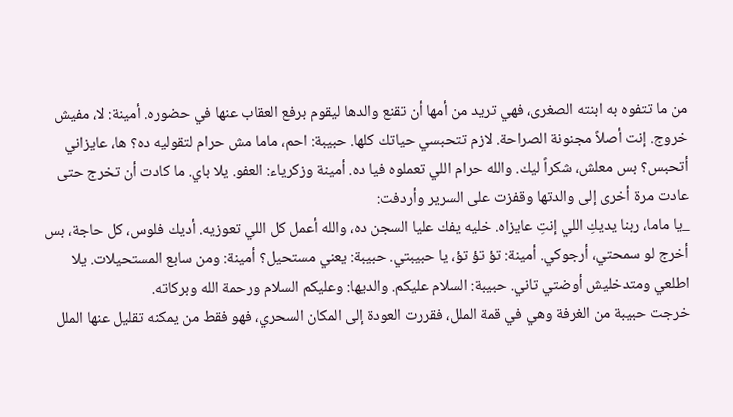من ما تتفوه به ابنته الصغرى، فهي تريد من أمها أن تقنع والدها ليقوم برفع العقاب عنها في حضوره. أمينة: لا، مفيش خروج. إنت أصلاً مجنونة الصراحة. لازم تتحبسي حياتك كلها. حبيبة: احم، ماما مش حرام لتقوليه ده؟ ها، عايزاني أتحبس؟ بس معلش، شكراً ليك. والله حرام اللي تعملوه فيا ده. أمينة وزكرياء: العفو. يلا باي. ما كادت أن تخرج حتى عادت مرة أخرى إلى والدتها وقفزت على السرير وأردفت:
_يا ماما، ربنا يديكِ اللي إنتِ عايزاه. خليه يفك عليا السجن ده، والله أعمل كل اللي تعوزيه. أديك فلوس، كل حاجة، بس أخرج لو سمحتي، أرجوكي. أمينة: تؤ تؤ تؤ، يا حبيبتي. حبيبة: يعني مستحيل؟ أمينة: ومن سابع المستحيلات. يلا اطلعي ومتدخليش أوضتي تاني. حبيبة: السلام عليكم. والديها: وعليكم السلام ورحمة الله وبركاته.
خرجت حبيبة من الغرفة وهي في قمة الملل، فقررت العودة إلى المكان السحري، فهو فقط من يمكنه تقليل عنها الملل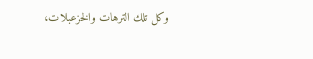وكل تلك الترهات والخزعبلات،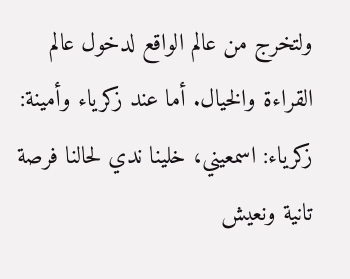ولتخرج من عالم الواقع لدخول عالم القراءة والخيال. أما عند زكرياء وأمينة: زكرياء: اسمعيني، خلينا ندي لحالنا فرصة تانية ونعيش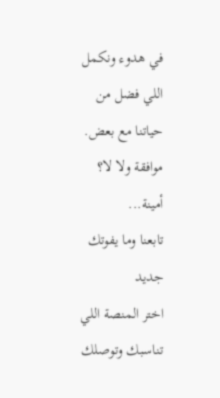في هدوء ونكمل اللي فضل من حياتنا مع بعض. موافقة ولا لا؟ أمينة...
تابعنا وما يفوتك جديد
اختر المنصة اللي تناسبك وتوصلك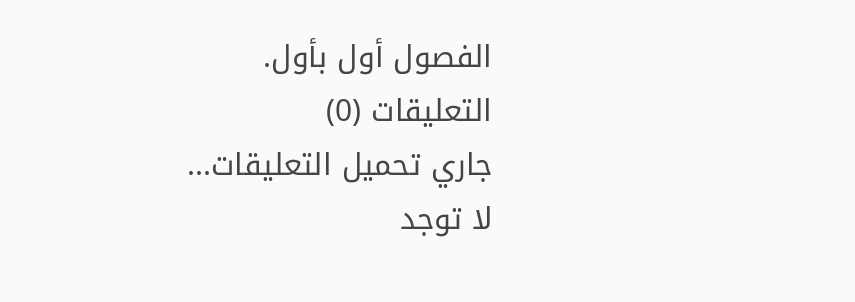الفصول أول بأول.
التعليقات (0)
جاري تحميل التعليقات...
لا توجد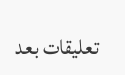تعليقات بعد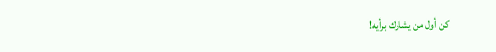كن أول من يشارك برأيه!